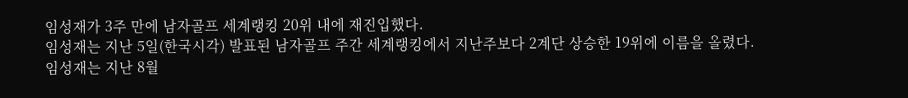임성재가 3주 만에 남자골프 세계랭킹 20위 내에 재진입했다.
임성재는 지난 5일(한국시각) 발표된 남자골프 주간 세계랭킹에서 지난주보다 2계단 상승한 19위에 이름을 올렸다.
임성재는 지난 8월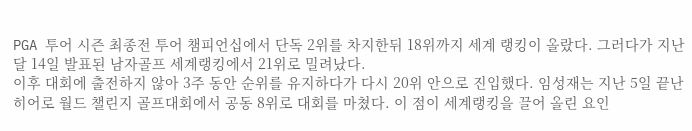PGA 투어 시즌 최종전 투어 챔피언십에서 단독 2위를 차지한뒤 18위까지 세계 랭킹이 올랐다. 그러다가 지난달 14일 발표된 남자골프 세계랭킹에서 21위로 밀려났다.
이후 대회에 출전하지 않아 3주 동안 순위를 유지하다가 다시 20위 안으로 진입했다. 임성재는 지난 5일 끝난 히어로 월드 챌린지 골프대회에서 공동 8위로 대회를 마쳤다. 이 점이 세계랭킹을 끌어 올린 요인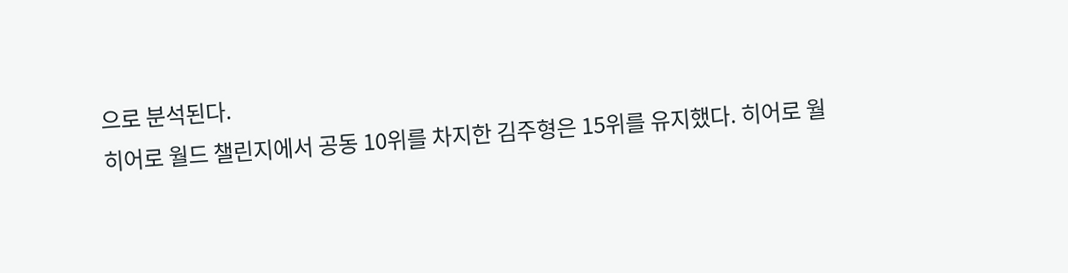으로 분석된다.
히어로 월드 챌린지에서 공동 10위를 차지한 김주형은 15위를 유지했다. 히어로 월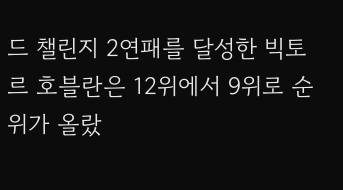드 챌린지 2연패를 달성한 빅토르 호블란은 12위에서 9위로 순위가 올랐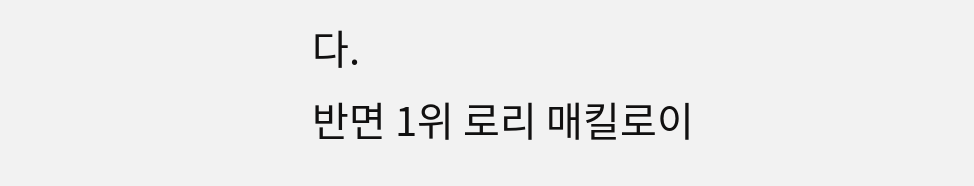다.
반면 1위 로리 매킬로이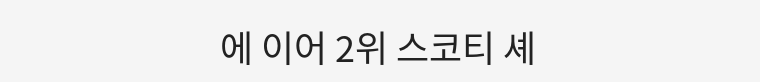에 이어 2위 스코티 셰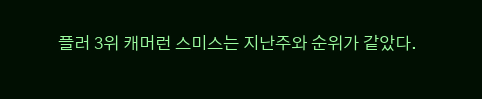플러 3위 캐머런 스미스는 지난주와 순위가 같았다.